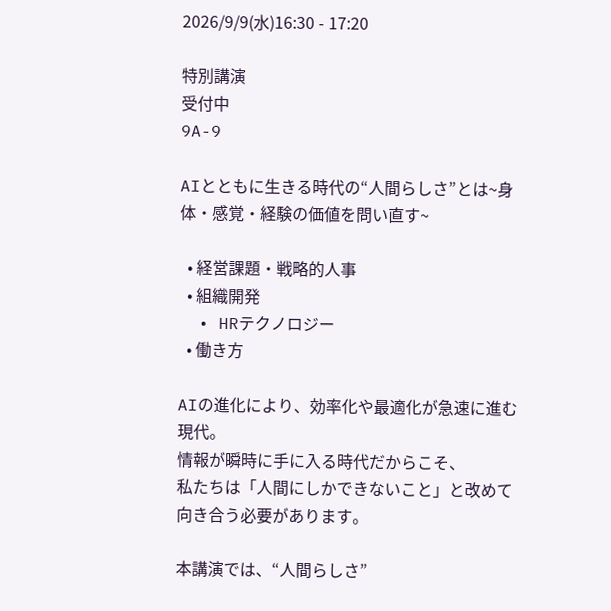2026/9/9(水)16:30 - 17:20

特別講演
受付中
9A-9

AIとともに生きる時代の“人間らしさ”とは~身体・感覚・経験の価値を問い直す~

  • 経営課題・戦略的人事
  • 組織開発
  • HRテクノロジー
  • 働き方

AIの進化により、効率化や最適化が急速に進む現代。
情報が瞬時に手に入る時代だからこそ、
私たちは「人間にしかできないこと」と改めて向き合う必要があります。

本講演では、“人間らしさ”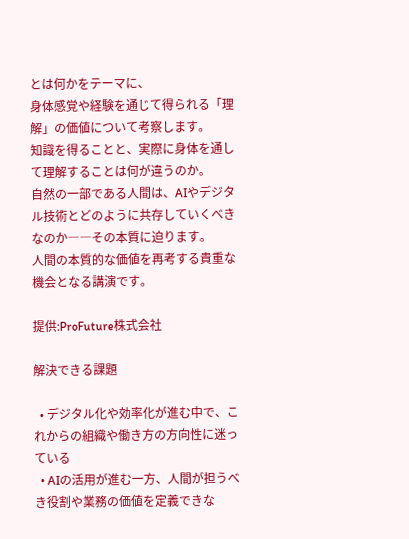とは何かをテーマに、
身体感覚や経験を通じて得られる「理解」の価値について考察します。
知識を得ることと、実際に身体を通して理解することは何が違うのか。
自然の一部である人間は、AIやデジタル技術とどのように共存していくべきなのか――その本質に迫ります。
人間の本質的な価値を再考する貴重な機会となる講演です。

提供:ProFuture株式会社

解決できる課題

  • デジタル化や効率化が進む中で、これからの組織や働き方の方向性に迷っている
  • AIの活用が進む一方、人間が担うべき役割や業務の価値を定義できな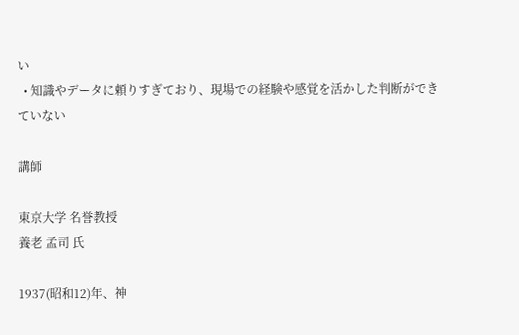い
  • 知識やデータに頼りすぎており、現場での経験や感覚を活かした判断ができていない

講師

東京大学 名誉教授
養老 孟司 氏

1937(昭和12)年、神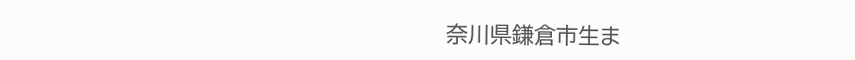奈川県鎌倉市生ま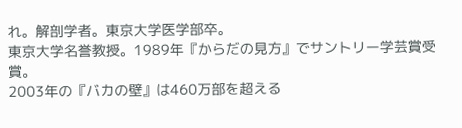れ。解剖学者。東京大学医学部卒。
東京大学名誉教授。1989年『からだの見方』でサントリー学芸賞受賞。
2003年の『バカの壁』は460万部を超える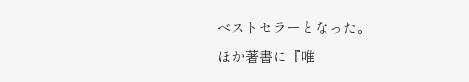ベストセラーとなった。
ほか著書に『唯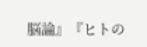脳論』『ヒトの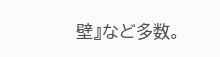壁』など多数。